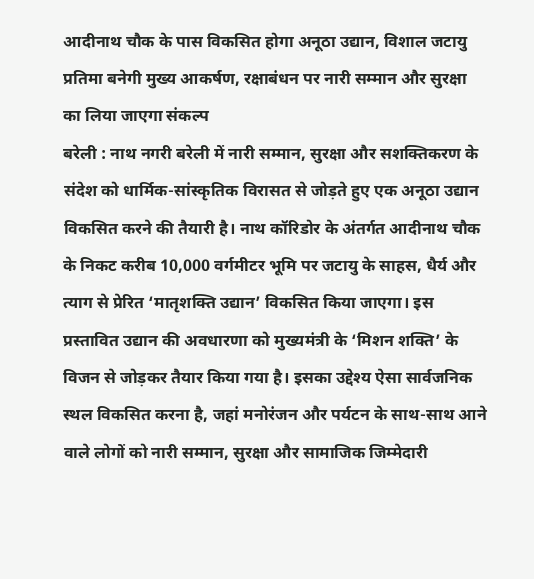आदीनाथ चौक के पास विकसित होगा अनूठा उद्यान, विशाल जटायु प्रतिमा बनेगी मुख्य आकर्षण, रक्षाबंधन पर नारी सम्मान और सुरक्षा का लिया जाएगा संकल्प
बरेली : नाथ नगरी बरेली में नारी सम्मान, सुरक्षा और सशक्तिकरण के संदेश को धार्मिक-सांस्कृतिक विरासत से जोड़ते हुए एक अनूठा उद्यान विकसित करने की तैयारी है। नाथ कॉरिडोर के अंतर्गत आदीनाथ चौक के निकट करीब 10,000 वर्गमीटर भूमि पर जटायु के साहस, धैर्य और त्याग से प्रेरित ‘मातृशक्ति उद्यान’ विकसित किया जाएगा। इस प्रस्तावित उद्यान की अवधारणा को मुख्यमंत्री के ‘मिशन शक्ति’ के विजन से जोड़कर तैयार किया गया है। इसका उद्देश्य ऐसा सार्वजनिक स्थल विकसित करना है, जहां मनोरंजन और पर्यटन के साथ-साथ आने वाले लोगों को नारी सम्मान, सुरक्षा और सामाजिक जिम्मेदारी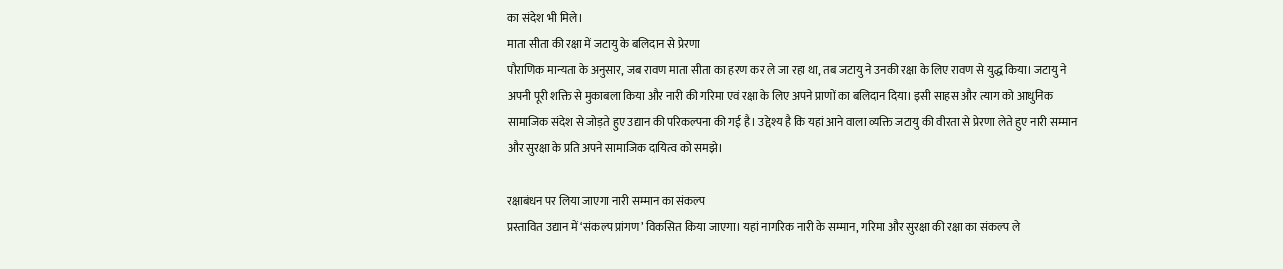का संदेश भी मिले।
माता सीता की रक्षा में जटायु के बलिदान से प्रेरणा
पौराणिक मान्यता के अनुसार, जब रावण माता सीता का हरण कर ले जा रहा था, तब जटायु ने उनकी रक्षा के लिए रावण से युद्ध किया। जटायु ने अपनी पूरी शक्ति से मुकाबला किया और नारी की गरिमा एवं रक्षा के लिए अपने प्राणों का बलिदान दिया। इसी साहस और त्याग को आधुनिक सामाजिक संदेश से जोड़ते हुए उद्यान की परिकल्पना की गई है। उद्देश्य है कि यहां आने वाला व्यक्ति जटायु की वीरता से प्रेरणा लेते हुए नारी सम्मान और सुरक्षा के प्रति अपने सामाजिक दायित्व को समझे।

रक्षाबंधन पर लिया जाएगा नारी सम्मान का संकल्प
प्रस्तावित उद्यान में ‘संकल्प प्रांगण’ विकसित किया जाएगा। यहां नागरिक नारी के सम्मान, गरिमा और सुरक्षा की रक्षा का संकल्प ले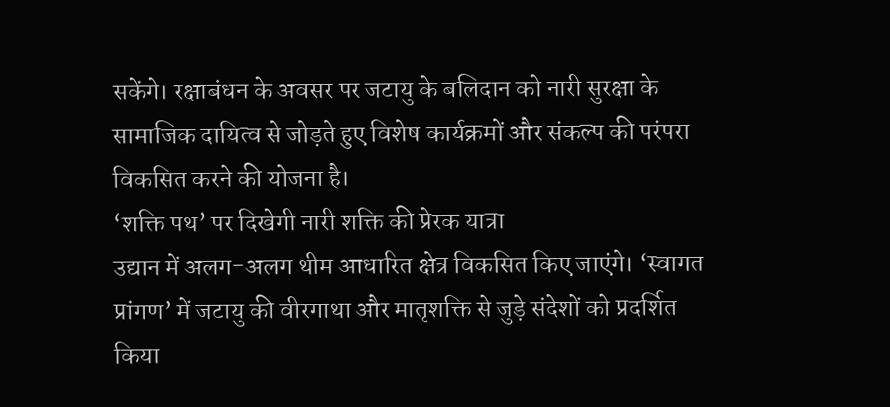सकेंगे। रक्षाबंधन के अवसर पर जटायु के बलिदान को नारी सुरक्षा के सामाजिक दायित्व से जोड़ते हुए विशेष कार्यक्रमों और संकल्प की परंपरा विकसित करने की योजना है।
‘शक्ति पथ’ पर दिखेगी नारी शक्ति की प्रेरक यात्रा
उद्यान में अलग-अलग थीम आधारित क्षेत्र विकसित किए जाएंगे। ‘स्वागत प्रांगण’ में जटायु की वीरगाथा और मातृशक्ति से जुड़े संदेशों को प्रदर्शित किया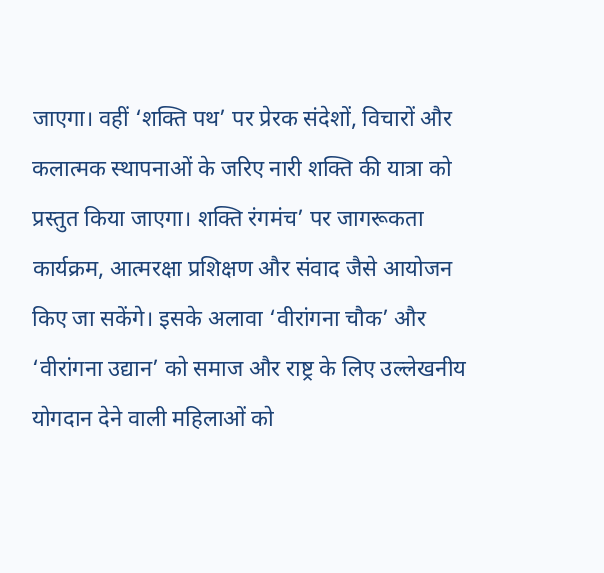जाएगा। वहीं ‘शक्ति पथ’ पर प्रेरक संदेशों, विचारों और कलात्मक स्थापनाओं के जरिए नारी शक्ति की यात्रा को प्रस्तुत किया जाएगा। शक्ति रंगमंच’ पर जागरूकता कार्यक्रम, आत्मरक्षा प्रशिक्षण और संवाद जैसे आयोजन किए जा सकेंगे। इसके अलावा ‘वीरांगना चौक’ और ‘वीरांगना उद्यान’ को समाज और राष्ट्र के लिए उल्लेखनीय योगदान देने वाली महिलाओं को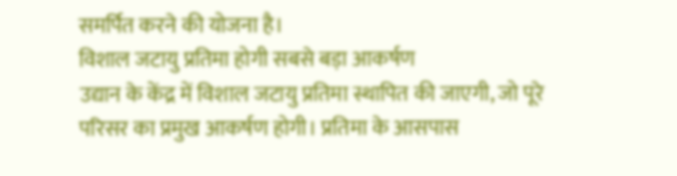समर्पित करने की योजना है।
विशाल जटायु प्रतिमा होगी सबसे बड़ा आकर्षण
उद्यान के केंद्र में विशाल जटायु प्रतिमा स्थापित की जाएगी, जो पूरे परिसर का प्रमुख आकर्षण होगी। प्रतिमा के आसपास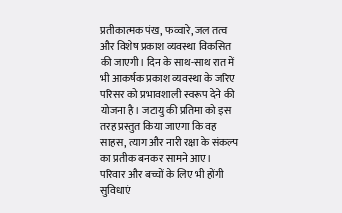प्रतीकात्मक पंख, फव्वारे, जल तत्व और विशेष प्रकाश व्यवस्था विकसित की जाएगी। दिन के साथ-साथ रात में भी आकर्षक प्रकाश व्यवस्था के जरिए परिसर को प्रभावशाली स्वरूप देने की योजना है। जटायु की प्रतिमा को इस तरह प्रस्तुत किया जाएगा कि वह साहस, त्याग और नारी रक्षा के संकल्प का प्रतीक बनकर सामने आए।
परिवार और बच्चों के लिए भी होंगी सुविधाएं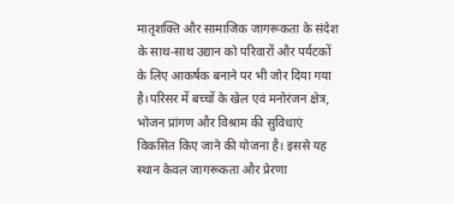मातृशक्ति और सामाजिक जागरूकता के संदेश के साथ-साथ उद्यान को परिवारों और पर्यटकों के लिए आकर्षक बनाने पर भी जोर दिया गया है।परिसर में बच्चों के खेल एवं मनोरंजन क्षेत्र, भोजन प्रांगण और विश्राम की सुविधाएं विकसित किए जाने की योजना है। इससे यह स्थान केवल जागरूकता और प्रेरणा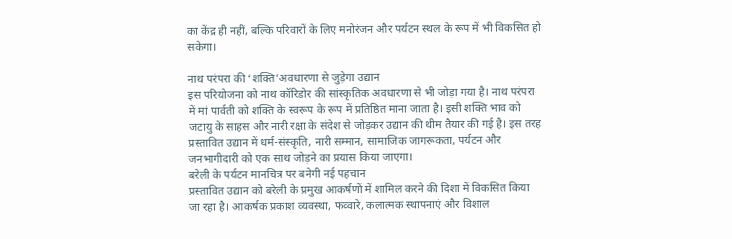का केंद्र ही नहीं, बल्कि परिवारों के लिए मनोरंजन और पर्यटन स्थल के रूप में भी विकसित हो सकेगा।

नाथ परंपरा की ‘शक्ति’अवधारणा से जुड़ेगा उद्यान
इस परियोजना को नाथ कॉरिडोर की सांस्कृतिक अवधारणा से भी जोड़ा गया है। नाथ परंपरा में मां पार्वती को शक्ति के स्वरूप के रूप में प्रतिष्ठित माना जाता है। इसी शक्ति भाव को जटायु के साहस और नारी रक्षा के संदेश से जोड़कर उद्यान की थीम तैयार की गई है। इस तरह प्रस्तावित उद्यान में धर्म-संस्कृति, नारी सम्मान, सामाजिक जागरूकता, पर्यटन और जनभागीदारी को एक साथ जोड़ने का प्रयास किया जाएगा।
बरेली के पर्यटन मानचित्र पर बनेगी नई पहचान
प्रस्तावित उद्यान को बरेली के प्रमुख आकर्षणों में शामिल करने की दिशा में विकसित किया जा रहा है। आकर्षक प्रकाश व्यवस्था, फव्वारे, कलात्मक स्थापनाएं और विशाल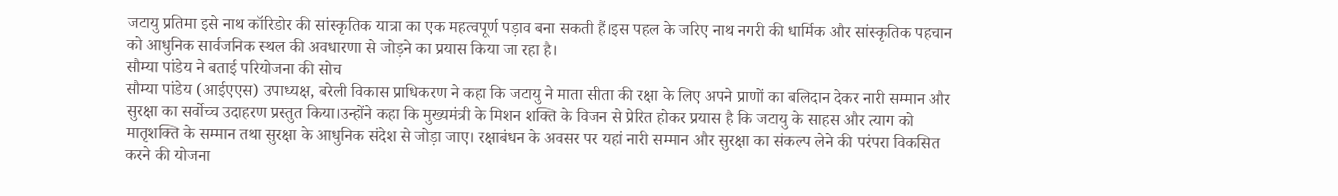जटायु प्रतिमा इसे नाथ कॉरिडोर की सांस्कृतिक यात्रा का एक महत्वपूर्ण पड़ाव बना सकती हैं।इस पहल के जरिए नाथ नगरी की धार्मिक और सांस्कृतिक पहचान को आधुनिक सार्वजनिक स्थल की अवधारणा से जोड़ने का प्रयास किया जा रहा है।
सौम्या पांडेय ने बताई परियोजना की सोच
सौम्या पांडेय (आईएएस) उपाध्यक्ष, बरेली विकास प्राधिकरण ने कहा कि जटायु ने माता सीता की रक्षा के लिए अपने प्राणों का बलिदान देकर नारी सम्मान और सुरक्षा का सर्वोच्च उदाहरण प्रस्तुत किया।उन्होंने कहा कि मुख्यमंत्री के मिशन शक्ति के विजन से प्रेरित होकर प्रयास है कि जटायु के साहस और त्याग को मातृशक्ति के सम्मान तथा सुरक्षा के आधुनिक संदेश से जोड़ा जाए। रक्षाबंधन के अवसर पर यहां नारी सम्मान और सुरक्षा का संकल्प लेने की परंपरा विकसित करने की योजना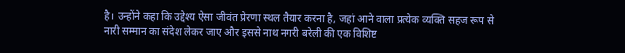है। उन्होंने कहा कि उद्देश्य ऐसा जीवंत प्रेरणा स्थल तैयार करना है, जहां आने वाला प्रत्येक व्यक्ति सहज रूप से नारी सम्मान का संदेश लेकर जाए और इससे नाथ नगरी बरेली की एक विशिष्ट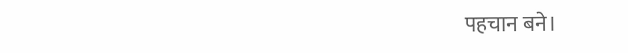पहचान बने।